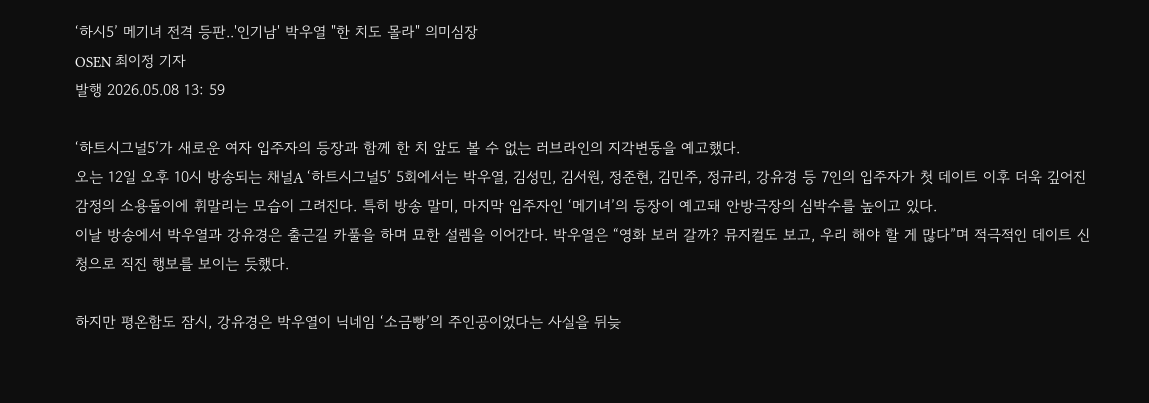‘하시5’ 메기녀 전격 등판..'인기남' 박우열 "한 치도 몰라" 의미심장
OSEN 최이정 기자
발행 2026.05.08 13: 59

‘하트시그널5’가 새로운 여자 입주자의 등장과 함께 한 치 앞도 볼 수 없는 러브라인의 지각변동을 예고했다.
오는 12일 오후 10시 방송되는 채널A ‘하트시그널5’ 5회에서는 박우열, 김성민, 김서원, 정준현, 김민주, 정규리, 강유경 등 7인의 입주자가 첫 데이트 이후 더욱 깊어진 감정의 소용돌이에 휘말리는 모습이 그려진다. 특히 방송 말미, 마지막 입주자인 ‘메기녀’의 등장이 예고돼 안방극장의 심박수를 높이고 있다.
이날 방송에서 박우열과 강유경은 출근길 카풀을 하며 묘한 설렘을 이어간다. 박우열은 “영화 보러 갈까? 뮤지컬도 보고, 우리 해야 할 게 많다”며 적극적인 데이트 신청으로 직진 행보를 보이는 듯했다.

하지만 평온함도 잠시, 강유경은 박우열이 닉네임 ‘소금빵’의 주인공이었다는 사실을 뒤늦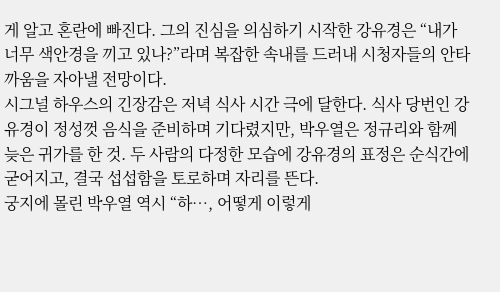게 알고 혼란에 빠진다. 그의 진심을 의심하기 시작한 강유경은 “내가 너무 색안경을 끼고 있나?”라며 복잡한 속내를 드러내 시청자들의 안타까움을 자아낼 전망이다.
시그널 하우스의 긴장감은 저녁 식사 시간 극에 달한다. 식사 당번인 강유경이 정성껏 음식을 준비하며 기다렸지만, 박우열은 정규리와 함께 늦은 귀가를 한 것. 두 사람의 다정한 모습에 강유경의 표정은 순식간에 굳어지고, 결국 섭섭함을 토로하며 자리를 뜬다.
궁지에 몰린 박우열 역시 “하…, 어떻게 이렇게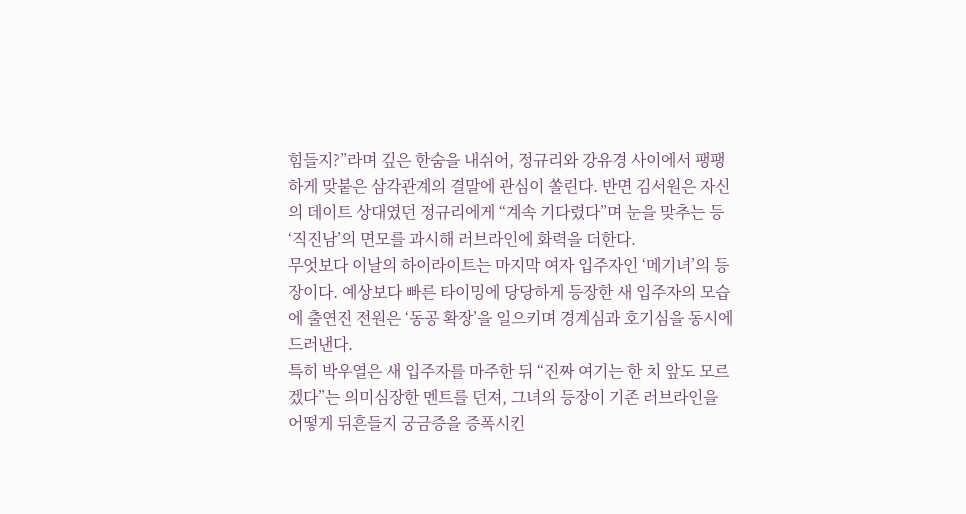힘들지?”라며 깊은 한숨을 내쉬어, 정규리와 강유경 사이에서 팽팽하게 맞붙은 삼각관계의 결말에 관심이 쏠린다. 반면 김서원은 자신의 데이트 상대였던 정규리에게 “계속 기다렸다”며 눈을 맞추는 등 ‘직진남’의 면모를 과시해 러브라인에 화력을 더한다.
무엇보다 이날의 하이라이트는 마지막 여자 입주자인 ‘메기녀’의 등장이다. 예상보다 빠른 타이밍에 당당하게 등장한 새 입주자의 모습에 출연진 전원은 ‘동공 확장’을 일으키며 경계심과 호기심을 동시에 드러낸다.
특히 박우열은 새 입주자를 마주한 뒤 “진짜 여기는 한 치 앞도 모르겠다”는 의미심장한 멘트를 던져, 그녀의 등장이 기존 러브라인을 어떻게 뒤흔들지 궁금증을 증폭시킨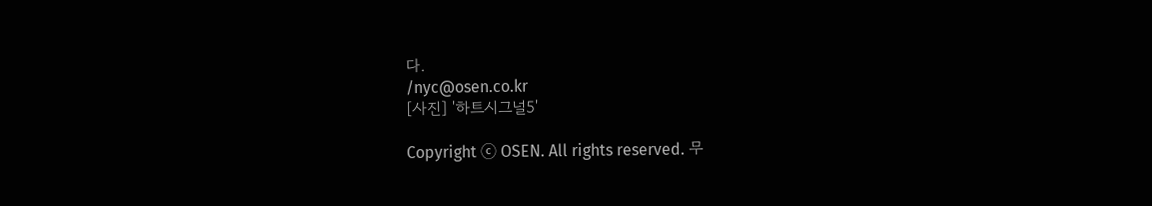다.
/nyc@osen.co.kr
[사진] '하트시그널5'

Copyright ⓒ OSEN. All rights reserved. 무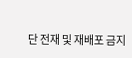단 전재 및 재배포 금지